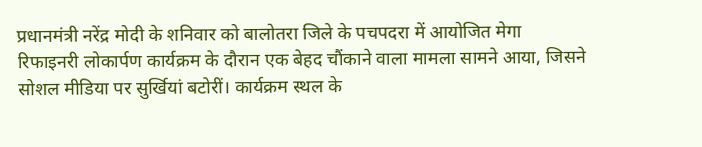प्रधानमंत्री नरेंद्र मोदी के शनिवार को बालोतरा जिले के पचपदरा में आयोजित मेगा रिफाइनरी लोकार्पण कार्यक्रम के दौरान एक बेहद चौंकाने वाला मामला सामने आया, जिसने सोशल मीडिया पर सुर्खियां बटोरीं। कार्यक्रम स्थल के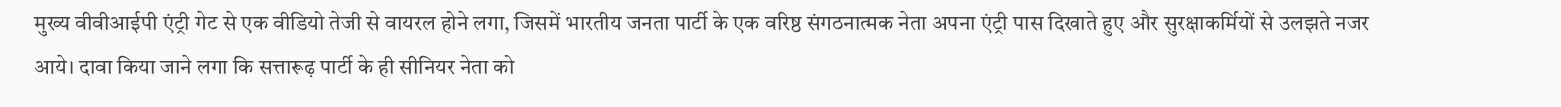मुख्य वीवीआईपी एंट्री गेट से एक वीडियो तेजी से वायरल होने लगा, जिसमें भारतीय जनता पार्टी के एक वरिष्ठ संगठनात्मक नेता अपना एंट्री पास दिखाते हुए और सुरक्षाकर्मियों से उलझते नजर आये। दावा किया जाने लगा कि सत्तारूढ़ पार्टी के ही सीनियर नेता को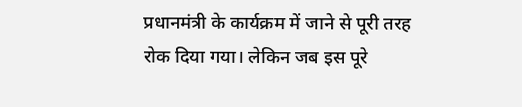प्रधानमंत्री के कार्यक्रम में जाने से पूरी तरह रोक दिया गया। लेकिन जब इस पूरे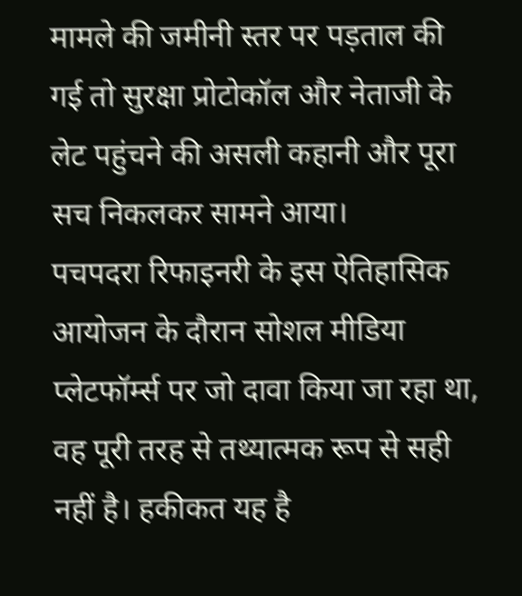मामले की जमीनी स्तर पर पड़ताल की गई तो सुरक्षा प्रोटोकॉल और नेताजी के लेट पहुंचने की असली कहानी और पूरा सच निकलकर सामने आया।
पचपदरा रिफाइनरी के इस ऐतिहासिक आयोजन के दौरान सोशल मीडिया प्लेटफॉर्म्स पर जो दावा किया जा रहा था, वह पूरी तरह से तथ्यात्मक रूप से सही नहीं है। हकीकत यह है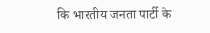कि भारतीय जनता पार्टी के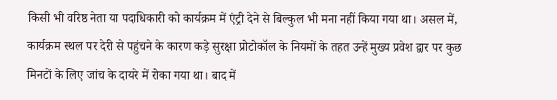किसी भी वरिष्ठ नेता या पदाधिकारी को कार्यक्रम में एंट्री देने से बिल्कुल भी मना नहीं किया गया था। असल में, कार्यक्रम स्थल पर देरी से पहुंचने के कारण कड़े सुरक्षा प्रोटोकॉल के नियमों के तहत उन्हें मुख्य प्रवेश द्वार पर कुछ मिनटों के लिए जांच के दायरे में रोका गया था। बाद में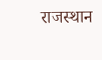राजस्थान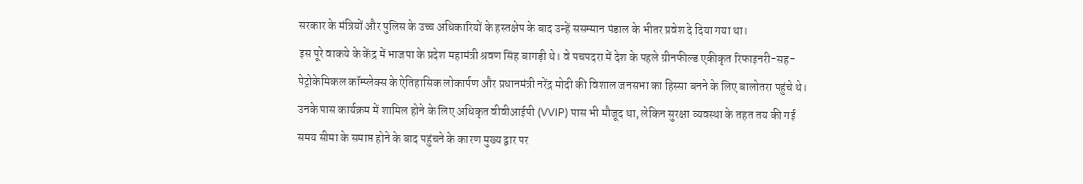सरकार के मंत्रियों और पुलिस के उच्च अधिकारियों के हस्तक्षेप के बाद उन्हें ससम्मान पंडाल के भीतर प्रवेश दे दिया गया था।
इस पूरे वाकये के केंद्र में भाजपा के प्रदेश महामंत्री श्रवण सिंह बागड़ी थे। वे पचपदरा में देश के पहले ग्रीनफील्ड एकीकृत रिफाइनरी-सह-पेट्रोकेमिकल कॉम्प्लेक्स के ऐतिहासिक लोकार्पण और प्रधानमंत्री नरेंद्र मोदी की विशाल जनसभा का हिस्सा बनने के लिए बालोतरा पहुंचे थे। उनके पास कार्यक्रम में शामिल होने के लिए अधिकृत वीवीआईपी (VVIP) पास भी मौजूद था, लेकिन सुरक्षा व्यवस्था के तहत तय की गई समय सीमा के समाप्त होने के बाद पहुंचने के कारण मुख्य द्वार पर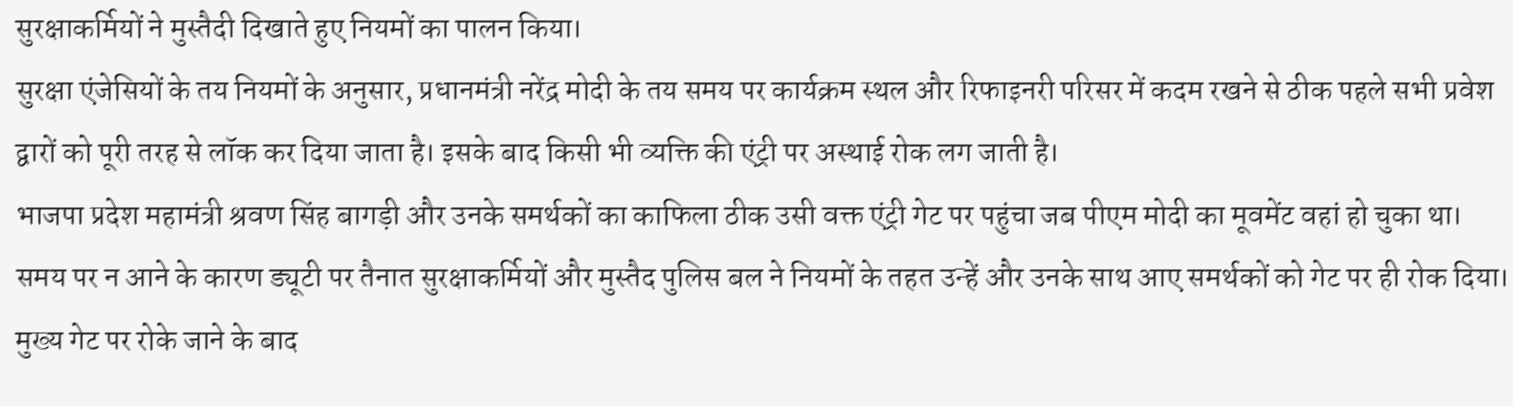सुरक्षाकर्मियों ने मुस्तैदी दिखाते हुए नियमों का पालन किया।
सुरक्षा एंजेसियों के तय नियमों के अनुसार, प्रधानमंत्री नरेंद्र मोदी के तय समय पर कार्यक्रम स्थल और रिफाइनरी परिसर में कदम रखने से ठीक पहले सभी प्रवेश द्वारों को पूरी तरह से लॉक कर दिया जाता है। इसके बाद किसी भी व्यक्ति की एंट्री पर अस्थाई रोक लग जाती है।
भाजपा प्रदेश महामंत्री श्रवण सिंह बागड़ी और उनके समर्थकों का काफिला ठीक उसी वक्त एंट्री गेट पर पहुंचा जब पीएम मोदी का मूवमेंट वहां हो चुका था। समय पर न आने के कारण ड्यूटी पर तैनात सुरक्षाकर्मियों और मुस्तैद पुलिस बल ने नियमों के तहत उन्हें और उनके साथ आए समर्थकों को गेट पर ही रोक दिया।
मुख्य गेट पर रोके जाने के बाद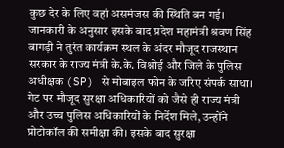कुछ देर के लिए वहां असमंजस की स्थिति बन गई। जानकारी के अनुसार इसके बाद प्रदेश महामंत्री श्रवण सिंह बागड़ी ने तुरंत कार्यक्रम स्थल के अंदर मौजूद राजस्थान सरकार के राज्य मंत्री के.के. विश्नोई और जिले के पुलिस अधीक्षक (SP) से मोबाइल फोन के जरिए संपर्क साधा।
गेट पर मौजूद सुरक्षा अधिकारियों को जैसे ही राज्य मंत्री और उच्च पुलिस अधिकारियों के निर्देश मिले, उन्होंने प्रोटोकॉल की समीक्षा की। इसके बाद सुरक्षा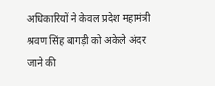अधिकारियों ने केवल प्रदेश महामंत्री श्रवण सिंह बागड़ी को अकेले अंदर जाने की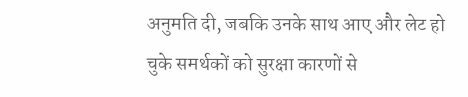अनुमति दी, जबकि उनके साथ आए और लेट हो चुके समर्थकों को सुरक्षा कारणों से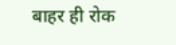बाहर ही रोक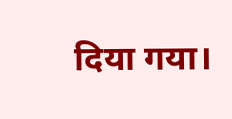दिया गया।